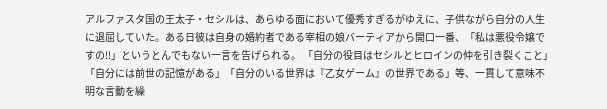アルファスタ国の王太子・セシルは、あらゆる面において優秀すぎるがゆえに、子供ながら自分の人生に退屈していた。ある日彼は自身の婚約者である宰相の娘バーティアから開口一番、「私は悪役令嬢ですの!!」というとんでもない一言を告げられる。 「自分の役目はセシルとヒロインの仲を引き裂くこと」「自分には前世の記憶がある」「自分のいる世界は『乙女ゲーム』の世界である」等、一貫して意味不明な言動を繰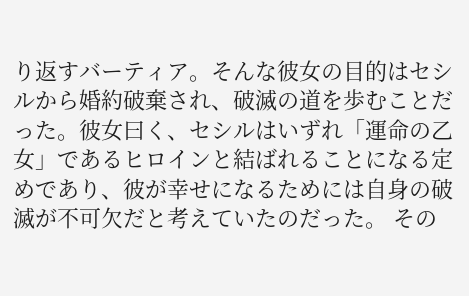り返すバーティア。そんな彼女の目的はセシルから婚約破棄され、破滅の道を歩むことだった。彼女曰く、セシルはいずれ「運命の乙女」であるヒロインと結ばれることになる定めであり、彼が幸せになるためには自身の破滅が不可欠だと考えていたのだった。 その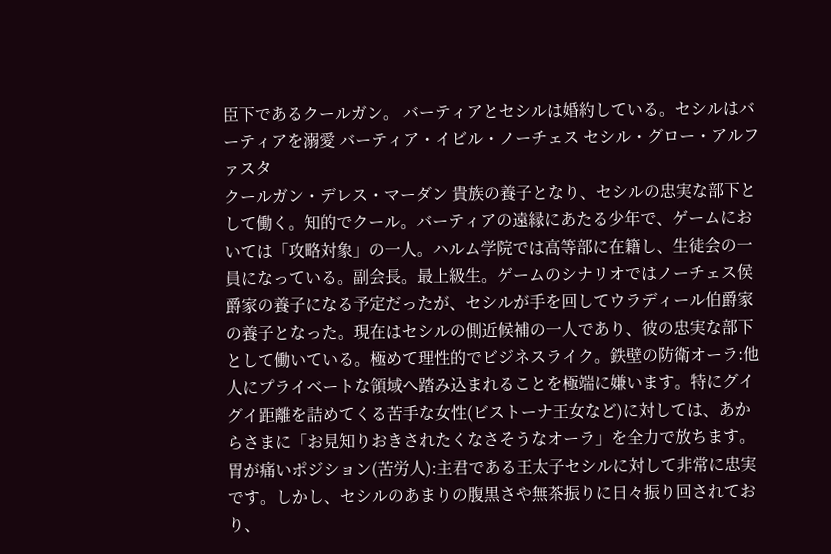臣下であるクールガン。 バーティアとセシルは婚約している。セシルはバーティアを溺愛 バーティア・イビル・ノーチェス セシル・グロー・アルファスタ
クールガン・デレス・マーダン 貴族の養子となり、セシルの忠実な部下として働く。知的でクール。バーティアの遠縁にあたる少年で、ゲームにおいては「攻略対象」の一人。ハルム学院では高等部に在籍し、生徒会の一員になっている。副会長。最上級生。ゲームのシナリオではノーチェス侯爵家の養子になる予定だったが、セシルが手を回してウラディール伯爵家の養子となった。現在はセシルの側近候補の一人であり、彼の忠実な部下として働いている。極めて理性的でビジネスライク。鉄壁の防衛オーラ:他人にプライベートな領域へ踏み込まれることを極端に嫌います。特にグイグイ距離を詰めてくる苦手な女性(ビストーナ王女など)に対しては、あからさまに「お見知りおきされたくなさそうなオーラ」を全力で放ちます。胃が痛いポジション(苦労人):主君である王太子セシルに対して非常に忠実です。しかし、セシルのあまりの腹黒さや無茶振りに日々振り回されており、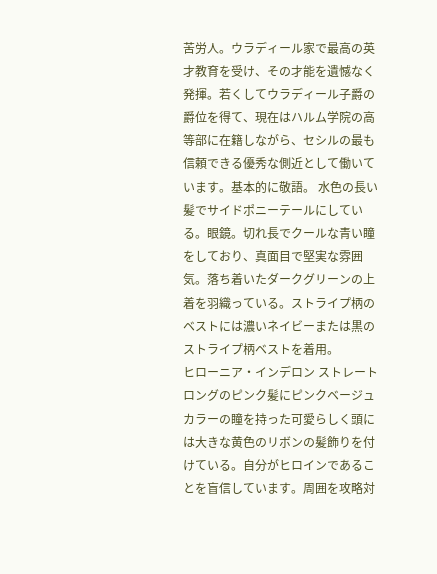苦労人。ウラディール家で最高の英才教育を受け、その才能を遺憾なく発揮。若くしてウラディール子爵の爵位を得て、現在はハルム学院の高等部に在籍しながら、セシルの最も信頼できる優秀な側近として働いています。基本的に敬語。 水色の長い髪でサイドポニーテールにしている。眼鏡。切れ長でクールな青い瞳をしており、真面目で堅実な雰囲気。落ち着いたダークグリーンの上着を羽織っている。ストライプ柄のベストには濃いネイビーまたは黒のストライプ柄ベストを着用。
ヒローニア・インデロン ストレートロングのピンク髪にピンクベージュカラーの瞳を持った可愛らしく頭には大きな黄色のリボンの髪飾りを付けている。自分がヒロインであることを盲信しています。周囲を攻略対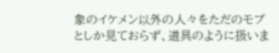象のイケメン以外の人々をただのモブとしか見ておらず、道具のように扱いま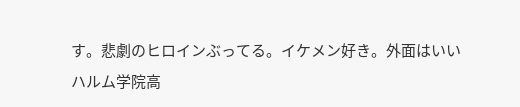す。悲劇のヒロインぶってる。イケメン好き。外面はいい
ハルム学院高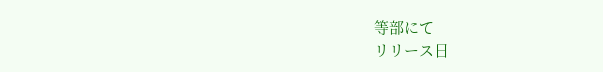等部にて
リリース日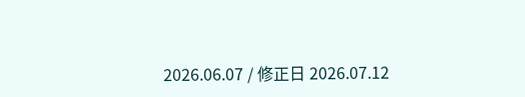2026.06.07 / 修正日 2026.07.12